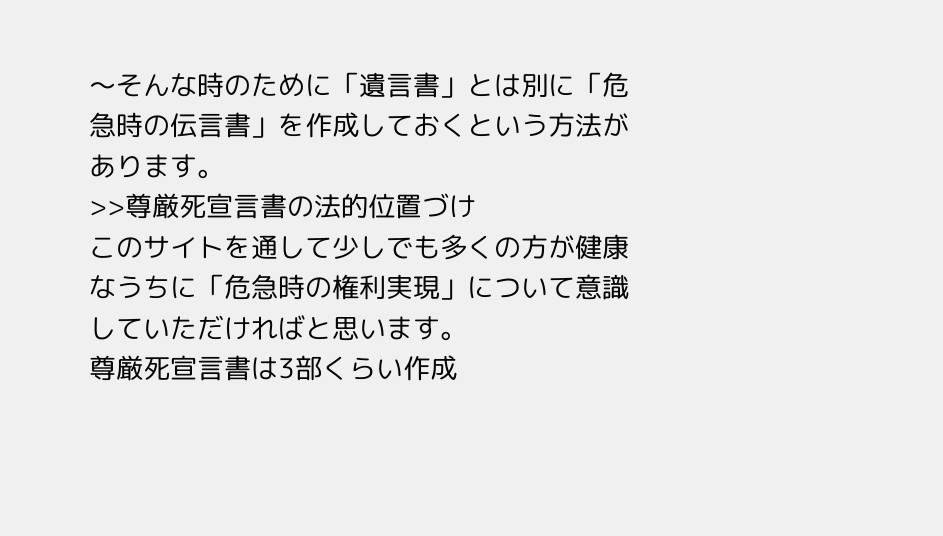〜そんな時のために「遺言書」とは別に「危急時の伝言書」を作成しておくという方法があります。
>>尊厳死宣言書の法的位置づけ
このサイトを通して少しでも多くの方が健康なうちに「危急時の権利実現」について意識していただければと思います。
尊厳死宣言書は3部くらい作成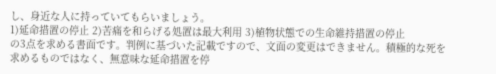し、身近な人に持っていてもらいましょう。
1)延命措置の停止 2)苦痛を和らげる処置は最大利用 3)植物状態での生命維持措置の停止
の3点を求める書面です。判例に基づいた記載ですので、文面の変更はできません。積極的な死を求めるものではなく、無意味な延命措置を停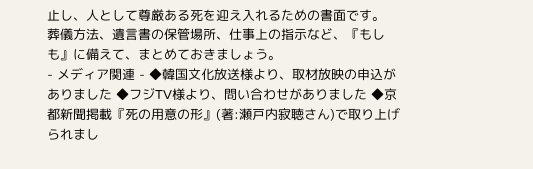止し、人として尊厳ある死を迎え入れるための書面です。
葬儀方法、遺言書の保管場所、仕事上の指示など、『もしも』に備えて、まとめておきましょう。
- メディア関連 - ◆韓国文化放送様より、取材放映の申込がありました ◆フジTV様より、問い合わせがありました ◆京都新聞掲載『死の用意の形』(著:瀬戸内寂聴さん)で取り上げられまし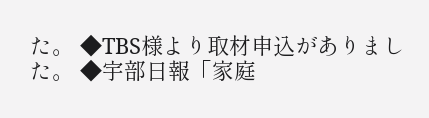た。 ◆TBS様より取材申込がありました。 ◆宇部日報「家庭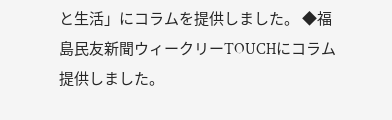と生活」にコラムを提供しました。 ◆福島民友新聞ウィークリーTOUCHにコラム提供しました。